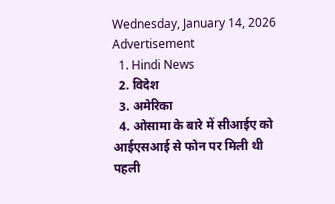Wednesday, January 14, 2026
Advertisement
  1. Hindi News
  2. विदेश
  3. अमेरिका
  4. ओसामा के बारे में सीआईए को आईएसआई से फोन पर मिली थी पहली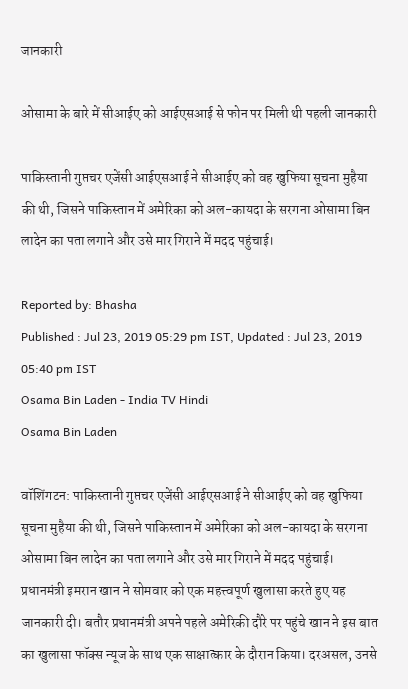जानकारी

ओसामा के बारे में सीआईए को आईएसआई से फोन पर मिली थी पहली जानकारी

पाकिस्तानी गुप्तचर एजेंसी आईएसआई ने सीआईए को वह खुफिया सूचना मुहैया की थी, जिसने पाकिस्तान में अमेरिका को अल-कायदा के सरगना ओसामा बिन लादेन का पता लगाने और उसे मार गिराने में मदद पहुंचाई।

Reported by: Bhasha
Published : Jul 23, 2019 05:29 pm IST, Updated : Jul 23, 2019 05:40 pm IST
Osama Bin Laden - India TV Hindi
Osama Bin Laden

वॉशिंगटन: पाकिस्तानी गुप्तचर एजेंसी आईएसआई ने सीआईए को वह खुफिया सूचना मुहैया की थी, जिसने पाकिस्तान में अमेरिका को अल-कायदा के सरगना ओसामा बिन लादेन का पता लगाने और उसे मार गिराने में मदद पहुंचाई। प्रधानमंत्री इमरान खान ने सोमवार को एक महत्त्वपूर्ण खुलासा करते हुए यह जानकारी दी। बतौर प्रधानमंत्री अपने पहले अमेरिकी दौरे पर पहुंचे खान ने इस बात का खुलासा फॉक्स न्यूज के साथ एक साक्षात्कार के दौरान किया। दरअसल, उनसे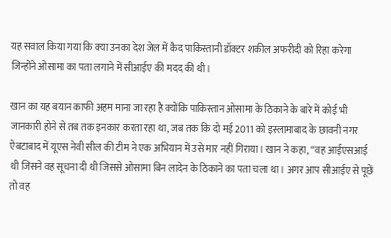यह सवाल किया गया कि क्या उनका देश जेल में कैद पाकिस्तानी डॉक्टर शकील अफरीदी को रिहा करेगा जिन्होंने ओसामा का पता लगाने में सीआईए की मदद की थी।

खान का यह बयान काफी अहम माना जा रहा है क्योंकि पाकिस्तान ओसामा के ठिकाने के बारे में कोई भी जानकारी होने से तब तक इनकार करता रहा था, जब तक कि दो मई 2011 को इस्लामाबाद के छावनी नगर ऐबटाबाद में यूएस नेवी सील की टीम ने एक अभियान में उसे मार नहीं गिराया। खान ने कहा, “वह आईएसआई थी जिसने वह सूचना दी थी जिससे ओसामा बिन लादेन के ठिकाने का पता चला था। अगर आप सीआईए से पूछें तो वह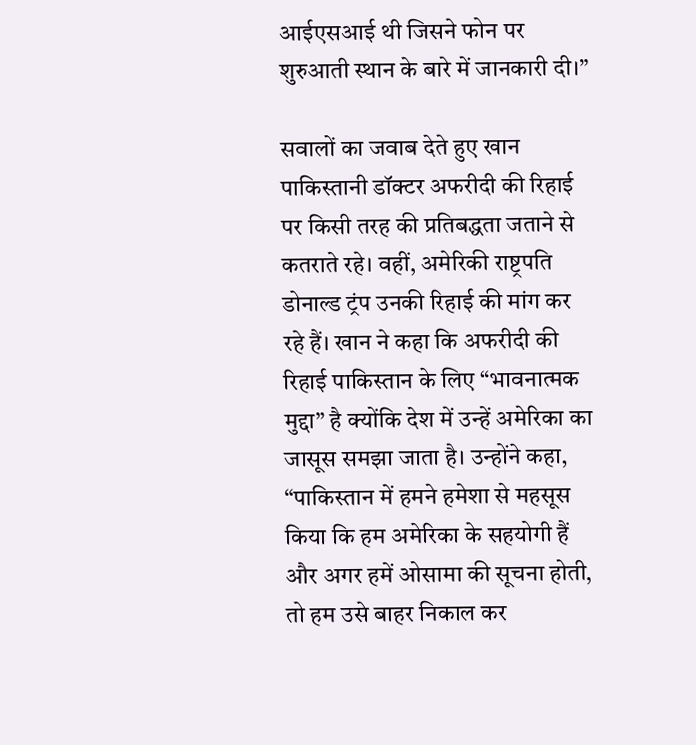आईएसआई थी जिसने फोन पर शुरुआती स्थान के बारे में जानकारी दी।”

सवालों का जवाब देते हुए खान पाकिस्तानी डॉक्टर अफरीदी की रिहाई पर किसी तरह की प्रतिबद्धता जताने से कतराते रहे। वहीं, अमेरिकी राष्ट्रपति डोनाल्ड ट्रंप उनकी रिहाई की मांग कर रहे हैं। खान ने कहा कि अफरीदी की रिहाई पाकिस्तान के लिए “भावनात्मक मुद्दा” है क्योंकि देश में उन्हें अमेरिका का जासूस समझा जाता है। उन्होंने कहा, “पाकिस्तान में हमने हमेशा से महसूस किया कि हम अमेरिका के सहयोगी हैं और अगर हमें ओसामा की सूचना होती, तो हम उसे बाहर निकाल कर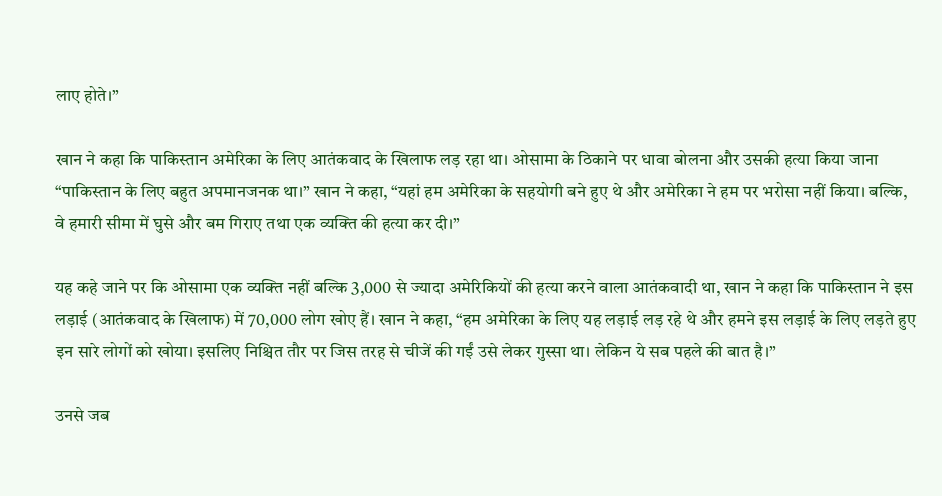लाए होते।”

खान ने कहा कि पाकिस्तान अमेरिका के लिए आतंकवाद के खिलाफ लड़ रहा था। ओसामा के ठिकाने पर धावा बोलना और उसकी हत्या किया जाना “पाकिस्तान के लिए बहुत अपमानजनक था।” खान ने कहा, “यहां हम अमेरिका के सहयोगी बने हुए थे और अमेरिका ने हम पर भरोसा नहीं किया। बल्कि, वे हमारी सीमा में घुसे और बम गिराए तथा एक व्यक्ति की हत्या कर दी।”

यह कहे जाने पर कि ओसामा एक व्यक्ति नहीं बल्कि 3,000 से ज्यादा अमेरिकियों की हत्या करने वाला आतंकवादी था, खान ने कहा कि पाकिस्तान ने इस लड़ाई (आतंकवाद के खिलाफ) में 70,000 लोग खोए हैं। खान ने कहा, “हम अमेरिका के लिए यह लड़ाई लड़ रहे थे और हमने इस लड़ाई के लिए लड़ते हुए इन सारे लोगों को खोया। इसलिए निश्चित तौर पर जिस तरह से चीजें की गईं उसे लेकर गुस्सा था। लेकिन ये सब पहले की बात है।”

उनसे जब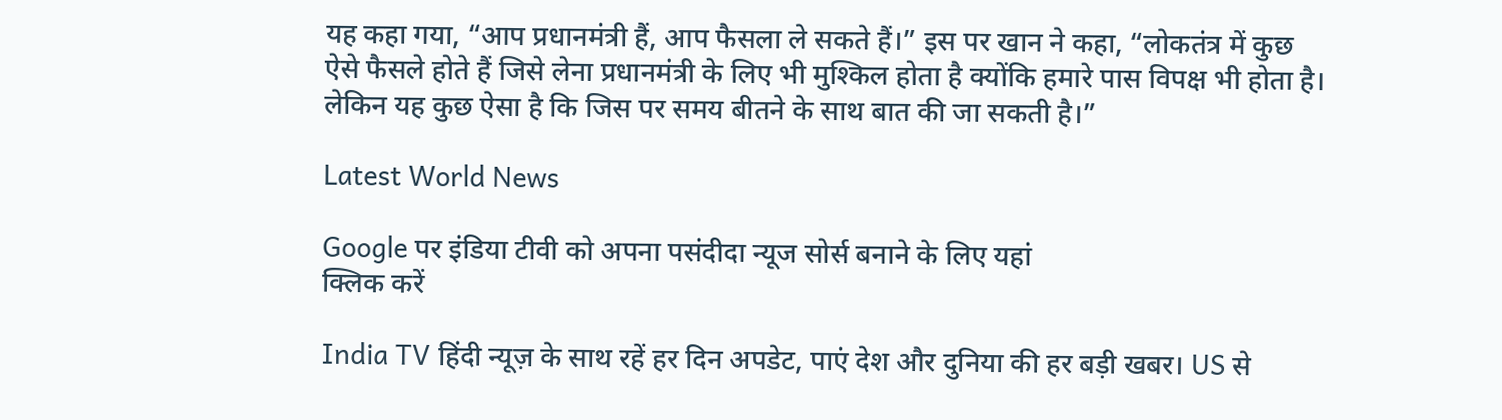यह कहा गया, “आप प्रधानमंत्री हैं, आप फैसला ले सकते हैं।” इस पर खान ने कहा, “लोकतंत्र में कुछ ऐसे फैसले होते हैं जिसे लेना प्रधानमंत्री के लिए भी मुश्किल होता है क्योंकि हमारे पास विपक्ष भी होता है। लेकिन यह कुछ ऐसा है कि जिस पर समय बीतने के साथ बात की जा सकती है।”

Latest World News

Google पर इंडिया टीवी को अपना पसंदीदा न्यूज सोर्स बनाने के लिए यहां
क्लिक करें

India TV हिंदी न्यूज़ के साथ रहें हर दिन अपडेट, पाएं देश और दुनिया की हर बड़ी खबर। US से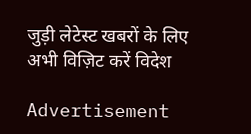जुड़ी लेटेस्ट खबरों के लिए अभी विज़िट करें विदेश

Advertisement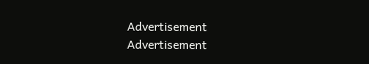Advertisement
Advertisement